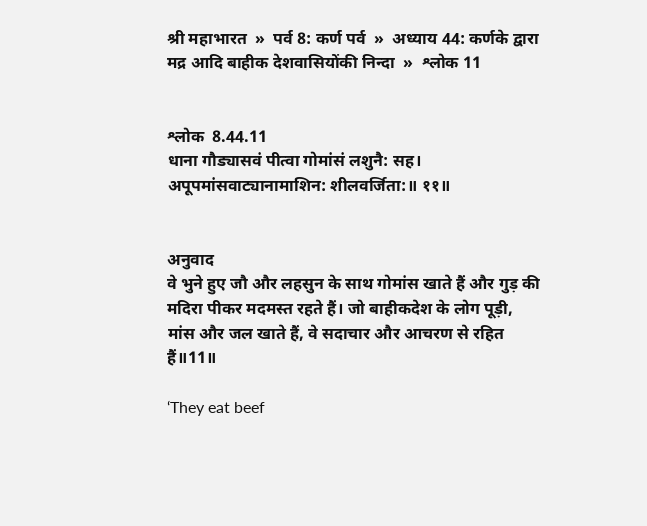श्री महाभारत  »  पर्व 8: कर्ण पर्व  »  अध्याय 44: कर्णके द्वारा मद्र आदि बाहीक देशवासियोंकी निन्दा  »  श्लोक 11


श्लोक  8.44.11
धाना गौड्यासवं पीत्वा गोमांसं लशुनै: सह।
अपूपमांसवाट्यानामाशिन: शीलवर्जिता:॥ ११॥


अनुवाद
वे भुने हुए जौ और लहसुन के साथ गोमांस खाते हैं और गुड़ की मदिरा पीकर मदमस्त रहते हैं। जो बाहीकदेश के लोग पूड़ी, मांस और जल खाते हैं, वे सदाचार और आचरण से रहित हैं॥11॥

‘They eat beef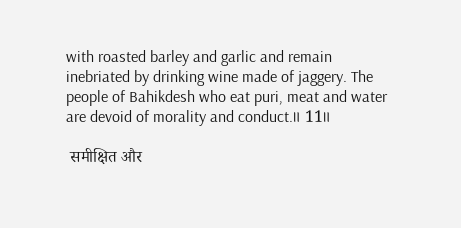with roasted barley and garlic and remain inebriated by drinking wine made of jaggery. The people of Bahikdesh who eat puri, meat and water are devoid of morality and conduct.॥ 11॥

 समीक्षित और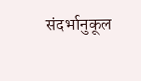संदर्भानुकूल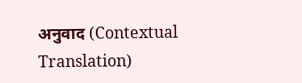अनुवाद (Contextual Translation)